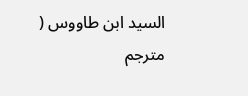السيد ابن طاووس ( مترجم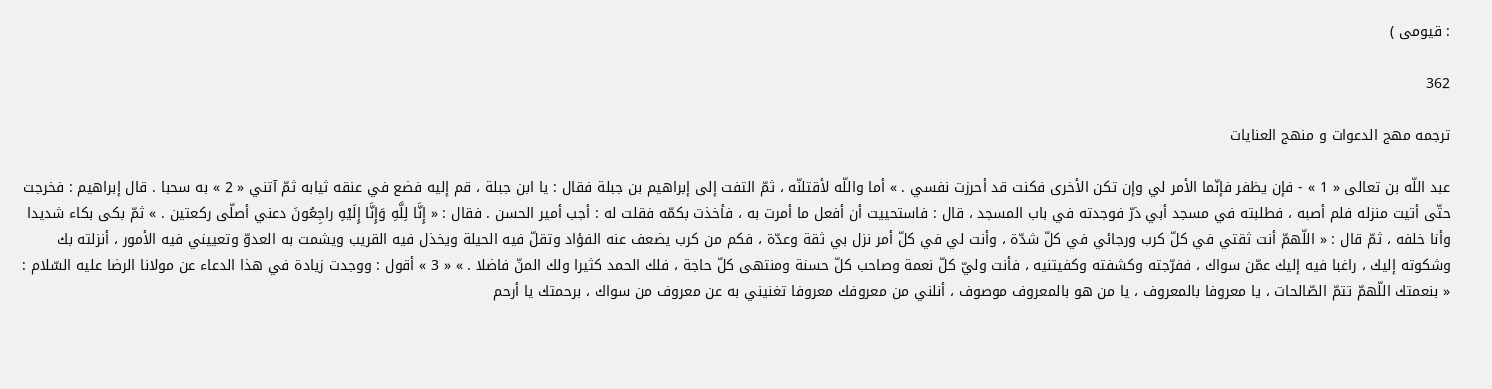: قيومى )

362

ترجمه مهج الدعوات و منهج العنايات

عبد اللّه بن تعالى « 1 » - فإن يظفر فإنّما الأمر لي وإن تكن الأخرى فكنت قد أحرزت نفسي . » أما واللّه لأقتلنّه ، ثمّ التفت إلى إبراهيم بن جبلة فقال : يا ابن جبلة ، قم إليه فضع في عنقه ثيابه ثمّ آتني « 2 » به سحبا . قال إبراهيم : فخرجت حتّى أتيت منزله فلم أصبه ، فطلبته في مسجد أبي ذرّ فوجدته في باب المسجد ، قال : فاستحييت أن أفعل ما أمرت به ، فأخذت بكمّه فقلت له : أجب أمير الحسن . فقال : « إِنَّا لِلَّهِ وَإِنَّا إِلَيْهِ راجِعُونَ دعني أصلّى ركعتين . » ثمّ بكى بكاء شديدا وأنا خلفه ، ثمّ قال : « اللّهمّ أنت ثقتي في كلّ كرب ورجائي في كلّ شدّة ، وأنت لي في كلّ أمر نزل بي ثقة وعدّة ، فكم من كرب يضعف عنه الفؤاد وتقلّ فيه الحيلة ويخذل فيه القريب ويشمت به العدوّ وتعييني فيه الأمور ، أنزلته بك وشكوته إليك ، راغبا فيه إليك عمّن سواك ، ففرّجته وكشفته وكفيتنيه ، فأنت وليّ كلّ نعمة وصاحب كلّ حسنة ومنتهى كلّ حاجة ، فلك الحمد كثيرا ولك المنّ فاضلا . » « 3 » أقول : ووجدت زيادة في هذا الدعاء عن مولانا الرضا عليه السّلام : « بنعمتك اللّهمّ تتمّ الصّالحات ، يا معروفا بالمعروف ، يا من هو بالمعروف موصوف ، أنلني من معروفك معروفا تغنيني به عن معروف من سواك ، برحمتك يا أرحم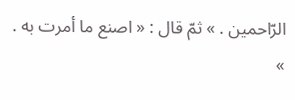الرّاحمين . » ثمّ قال : « اصنع ما أمرت به . »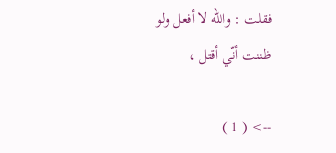فقلت : واللّه لا أفعل ولو ظننت أنّي أقتل ،

--> ( 1 )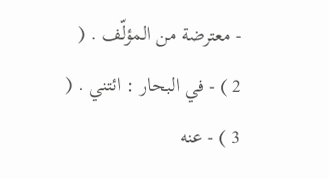- معترضة من المؤلّف . ( 2 ) - في البحار : ائتني . ( 3 ) - عنه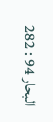البحار 94 : 282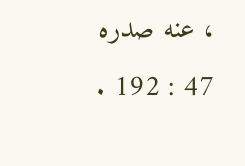، عنه صدره 47 : 192 .